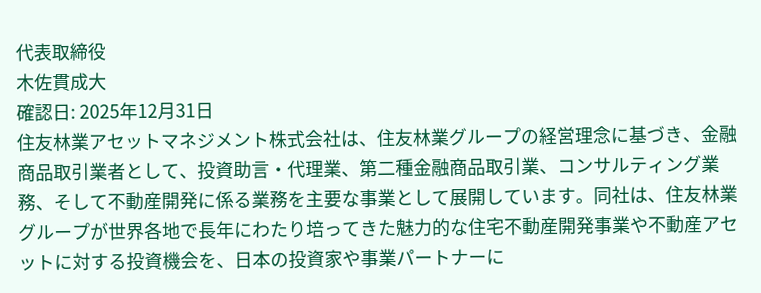代表取締役
木佐貫成大
確認日: 2025年12月31日
住友林業アセットマネジメント株式会社は、住友林業グループの経営理念に基づき、金融商品取引業者として、投資助言・代理業、第二種金融商品取引業、コンサルティング業務、そして不動産開発に係る業務を主要な事業として展開しています。同社は、住友林業グループが世界各地で長年にわたり培ってきた魅力的な住宅不動産開発事業や不動産アセットに対する投資機会を、日本の投資家や事業パートナーに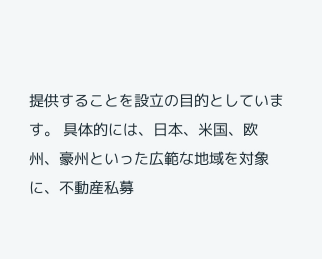提供することを設立の目的としています。 具体的には、日本、米国、欧州、豪州といった広範な地域を対象に、不動産私募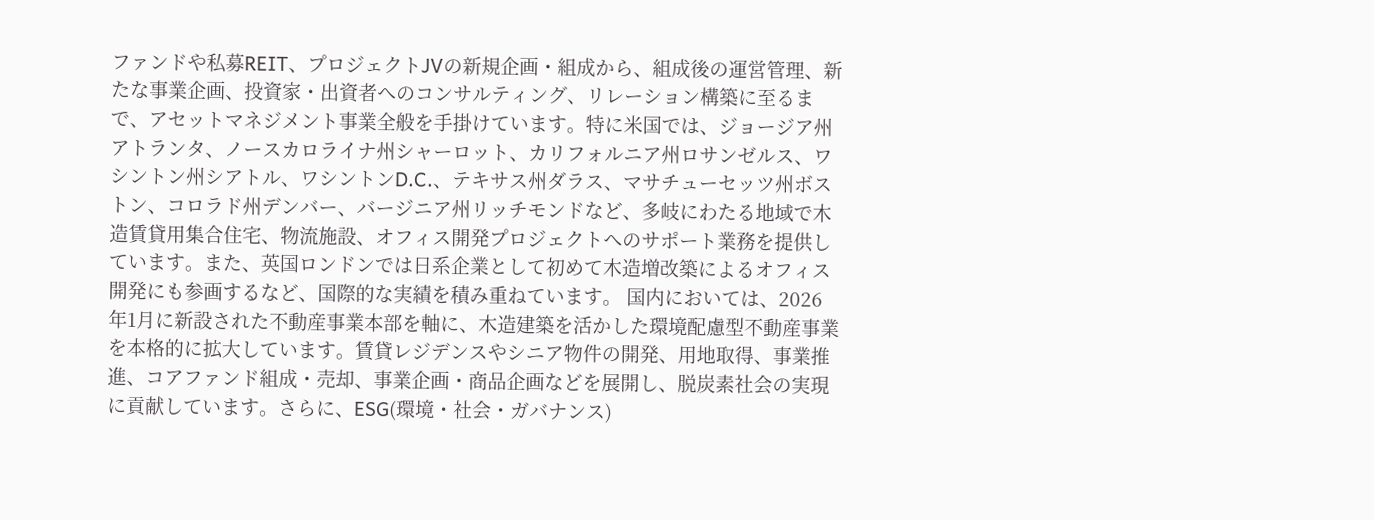ファンドや私募REIT、プロジェクトJVの新規企画・組成から、組成後の運営管理、新たな事業企画、投資家・出資者へのコンサルティング、リレーション構築に至るまで、アセットマネジメント事業全般を手掛けています。特に米国では、ジョージア州アトランタ、ノースカロライナ州シャーロット、カリフォルニア州ロサンゼルス、ワシントン州シアトル、ワシントンD.C.、テキサス州ダラス、マサチューセッツ州ボストン、コロラド州デンバー、バージニア州リッチモンドなど、多岐にわたる地域で木造賃貸用集合住宅、物流施設、オフィス開発プロジェクトへのサポート業務を提供しています。また、英国ロンドンでは日系企業として初めて木造増改築によるオフィス開発にも参画するなど、国際的な実績を積み重ねています。 国内においては、2026年1月に新設された不動産事業本部を軸に、木造建築を活かした環境配慮型不動産事業を本格的に拡大しています。賃貸レジデンスやシニア物件の開発、用地取得、事業推進、コアファンド組成・売却、事業企画・商品企画などを展開し、脱炭素社会の実現に貢献しています。さらに、ESG(環境・社会・ガバナンス)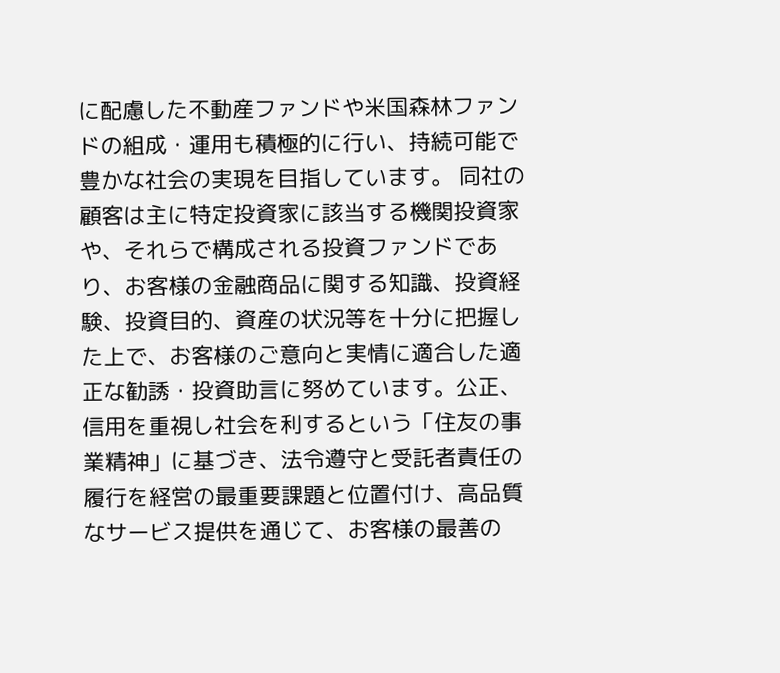に配慮した不動産ファンドや米国森林ファンドの組成・運用も積極的に行い、持続可能で豊かな社会の実現を目指しています。 同社の顧客は主に特定投資家に該当する機関投資家や、それらで構成される投資ファンドであり、お客様の金融商品に関する知識、投資経験、投資目的、資産の状況等を十分に把握した上で、お客様のご意向と実情に適合した適正な勧誘・投資助言に努めています。公正、信用を重視し社会を利するという「住友の事業精神」に基づき、法令遵守と受託者責任の履行を経営の最重要課題と位置付け、高品質なサービス提供を通じて、お客様の最善の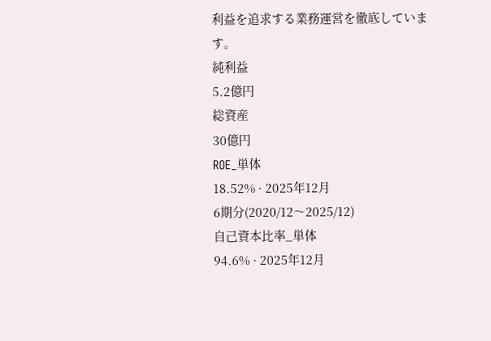利益を追求する業務運営を徹底しています。
純利益
5.2億円
総資産
30億円
ROE_単体
18.52% · 2025年12月
6期分(2020/12〜2025/12)
自己資本比率_単体
94.6% · 2025年12月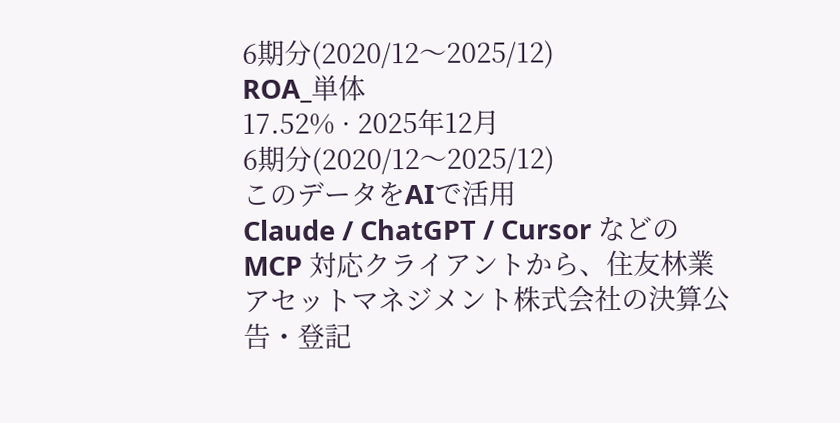6期分(2020/12〜2025/12)
ROA_単体
17.52% · 2025年12月
6期分(2020/12〜2025/12)
このデータをAIで活用
Claude / ChatGPT / Cursor などの MCP 対応クライアントから、住友林業アセットマネジメント株式会社の決算公告・登記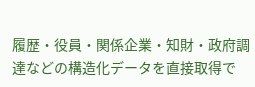履歴・役員・関係企業・知財・政府調達などの構造化データを直接取得で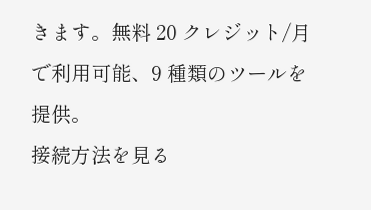きます。無料 20 クレジット/月で利用可能、9 種類のツールを提供。
接続方法を見る